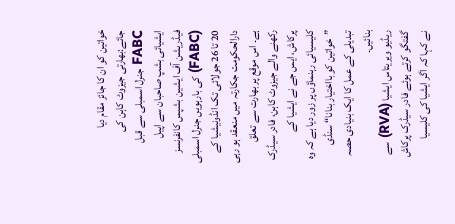خواتین کو ان کا جائز مقام دیا جائے:بھارتی جیزوٹ کاہن کی FABC جنرل اسمبلی سے قبل ایشیائی بشپ صاحبان سے اپیل
فیڈریشن آف ایشین بشپس کانفرنسز (FABC) کی بارہویں جنرل اسمبلی 20 تا 26 جولائی تک انڈونیشیا کے دارالحکومت جکارتہ میں منعقد ہو رہی ہے۔ اس موقع پر بھارت سے تعلق رکھنے والے جیزوٹ کاہن، فادر سیڈرک پرکاش، ایس جے نے ایشیا کے کلیسیائی رہنماؤں پر زور دیا ہے کہ وہ ”خواتین کو بااختیار بنانا“ سنڈی تبدیلی کے عمل کا ایک بنیادی حصہ بنائیں۔
ریڈیو ویریتاس ایشیا (RVA) سے گفتگو کرتے ہوئے فادر سیڈرک پرکاش نے کہا کہ اگر ایشیا کی کلیسیا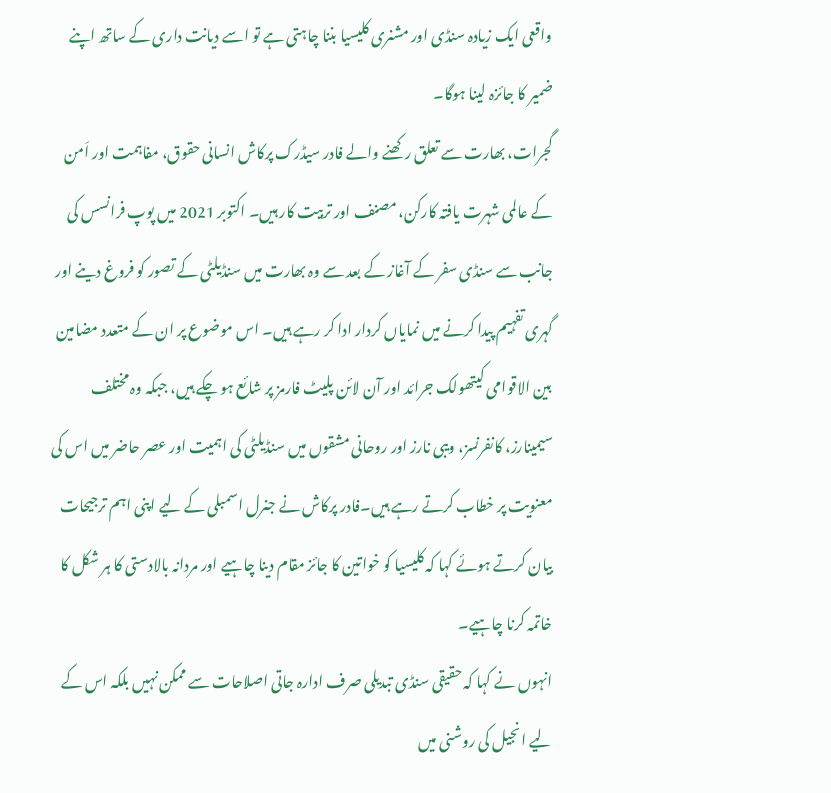واقعی ایک زیادہ سنڈی اور مشنری کلیسیا بننا چاہتی ہے تو اسے دیانت داری کے ساتھ اپنے ضمیر کا جائزہ لینا ہوگا۔
گجرات، بھارت سے تعلق رکھنے والے فادر سیڈرک پرکاش انسانی حقوق، مفاہمت اور اَمن کے عالمی شہرت یافتہ کارکن، مصنف اور تربیت کار ہیں۔ اکتوبر 2021 میں پوپ فرانسس کی جانب سے سنڈی سفر کے آغاز کے بعد سے وہ بھارت میں سنڈیلٹی کے تصور کو فروغ دینے اور گہری تفہیم پیدا کرنے میں نمایاں کردار ادا کر رہے ہیں۔ اس موضوع پر ان کے متعدد مضامین بین الاقوامی کیتھولک جرائد اور آن لائن پلیٹ فارمز پر شائع ہو چکے ہیں، جبکہ وہ مختلف سیمینارز، کانفرنسز، ویبی نارز اور روحانی مشقوں میں سنڈیلٹی کی اہمیت اور عصر حاضر میں اس کی معنویت پر خطاب کرتے رہے ہیں۔فادر پرکاش نے جنرل اسمبلی کے لیے اپنی اہم ترجیحات بیان کرتے ہوئے کہا کہ کلیسیا کو خواتین کا جائز مقام دینا چاہیے اور مردانہ بالادستی کا ہر شکل کا خاتمہ کرنا چاہیے۔
انہوں نے کہا کہ حقیقی سنڈی تبدیلی صرف ادارہ جاتی اصلاحات سے ممکن نہیں بلکہ اس کے لیے انجیل کی روشنی میں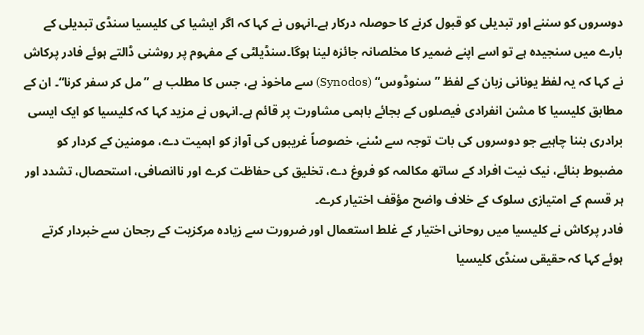دوسروں کو سننے اور تبدیلی کو قبول کرنے کا حوصلہ درکار ہے۔انہوں نے کہا کہ اگر ایشیا کی کلیسیا سنڈی تبدیلی کے بارے میں سنجیدہ ہے تو اسے اپنے ضمیر کا مخلصانہ جائزہ لینا ہوگا۔سنڈیلٹی کے مفہوم پر روشنی ڈالتے ہوئے فادر پرکاش نے کہا کہ یہ لفظ یونانی زبان کے لفظ ”سنوڈوس“ (Synodos) سے ماخوذ ہے، جس کا مطلب ہے ”مل کر سفر کرنا“۔ ان کے مطابق کلیسیا کا مشن انفرادی فیصلوں کے بجائے باہمی مشاورت پر قائم ہے۔انہوں نے مزید کہا کہ کلیسیا کو ایک ایسی برادری بننا چاہیے جو دوسروں کی بات توجہ سے سْنے، خصوصاً غریبوں کی آواز کو اہمیت دے، مومنین کے کردار کو مضبوط بنائے، نیک نیت افراد کے ساتھ مکالمہ کو فروغ دے، تخلیق کی حفاظت کرے اور ناانصافی، استحصال، تشدد اور ہر قسم کے امتیازی سلوک کے خلاف واضح مؤقف اختیار کرے۔
فادر پرکاش نے کلیسیا میں روحانی اختیار کے غلط استعمال اور ضرورت سے زیادہ مرکزیت کے رجحان سے خبردار کرتے ہوئے کہا کہ حقیقی سنڈی کلیسیا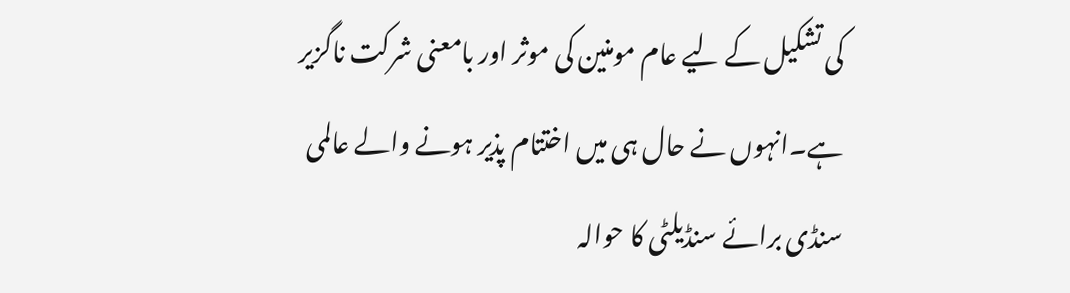کی تشکیل کے لیے عام مومنین کی موثر اور بامعنی شرکت ناگزیر ہے۔انہوں نے حال ہی میں اختتام پذیر ہونے والے عالمی سنڈی برائے سنڈیلٹی کا حوالہ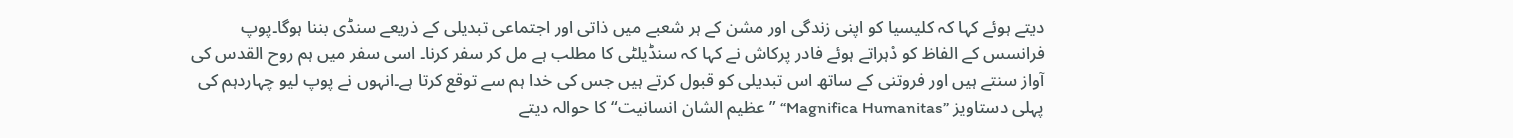دیتے ہوئے کہا کہ کلیسیا کو اپنی زندگی اور مشن کے ہر شعبے میں ذاتی اور اجتماعی تبدیلی کے ذریعے سنڈی بننا ہوگا۔پوپ فرانسس کے الفاظ کو دْہراتے ہوئے فادر پرکاش نے کہا کہ سنڈیلٹی کا مطلب ہے مل کر سفر کرنا۔ اسی سفر میں ہم روح القدس کی آواز سنتے ہیں اور فروتنی کے ساتھ اس تبدیلی کو قبول کرتے ہیں جس کی خدا ہم سے توقع کرتا ہے۔انہوں نے پوپ لیو چہاردہم کی پہلی دستاویز ”Magnifica Humanitas“ ”عظیم الشان انسانیت“کا حوالہ دیتے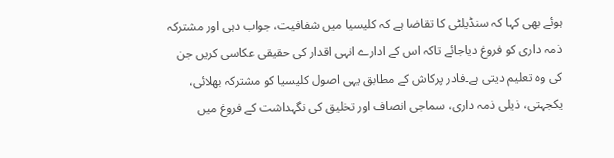ہوئے بھی کہا کہ سنڈیلٹی کا تقاضا ہے کہ کلیسیا میں شفافیت، جواب دہی اور مشترکہ ذمہ داری کو فروغ دیاجائے تاکہ اس کے ادارے انہی اقدار کی حقیقی عکاسی کریں جن کی وہ تعلیم دیتی ہے۔فادر پرکاش کے مطابق یہی اصول کلیسیا کو مشترکہ بھلائی، یکجہتی، ذیلی ذمہ داری، سماجی انصاف اور تخلیق کی نگہداشت کے فروغ میں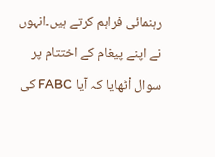رہنمائی فراہم کرتے ہیں۔انہوں نے اپنے پیغام کے اختتام پر سوال اْٹھایا کہ آیا FABC کی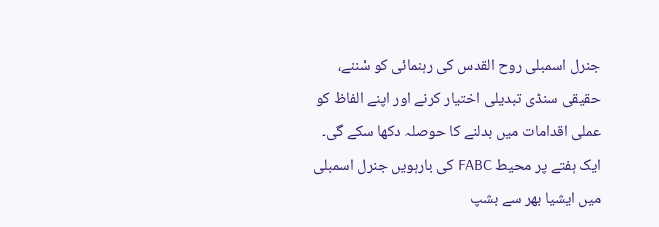جنرل اسمبلی روح القدس کی رہنمائی کو سْننے، حقیقی سنڈی تبدیلی اختیار کرنے اور اپنے الفاظ کو عملی اقدامات میں بدلنے کا حوصلہ دکھا سکے گی۔
ایک ہفتے پر محیط FABC کی بارہویں جنرل اسمبلی میں ایشیا بھر سے بشپ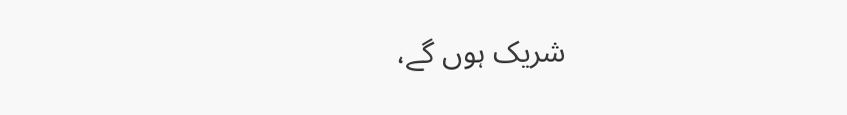شریک ہوں گے،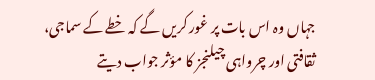جہاں وہ اس بات پر غور کریں گے کہ خطے کے سماجی، ثقافتی اور چرواہی چیلنجز کا مؤثر جواب دیتے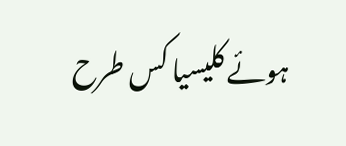ہوئے کلیسیا کس طرح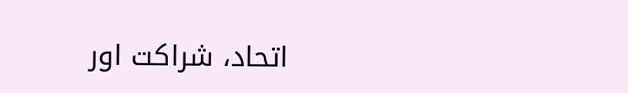اتحاد، شراکت اور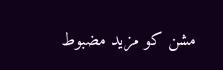مشن کو مزید مضبوط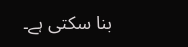بنا سکتی ہے۔